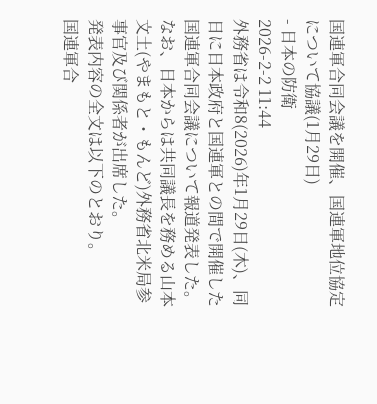国連軍合同会議を開催、国連軍地位協定について協議(1月29日)
- 日本の防衛
2026-2-2 11:44
外務省は令和8(2026)年1月29日(木)、同日に日本政府と国連軍との間で開催した国連軍合同会議について報道発表した。なお、日本からは共同議長を務める山本文土(やまもと・もんど)外務省北米局参事官及び関係者が出席した。
発表内容の全文は以下のとおり。
国連軍合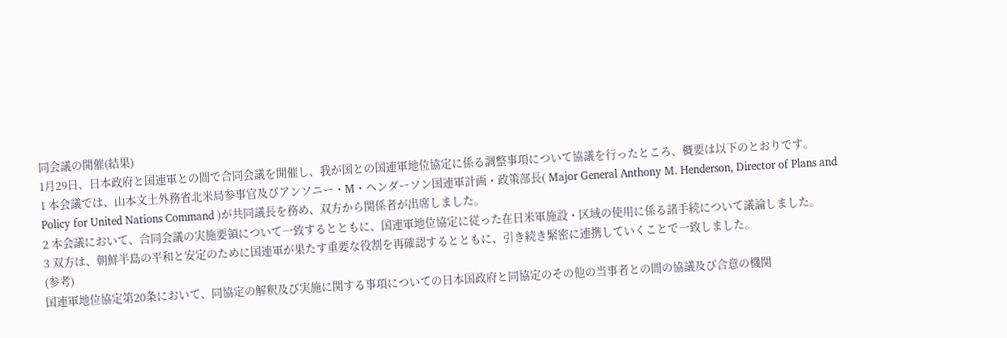同会議の開催(結果)
1月29日、日本政府と国連軍との間で合同会議を開催し、我が国との国連軍地位協定に係る調整事項について協議を行ったところ、概要は以下のとおりです。
1 本会議では、山本文土外務省北米局参事官及びアンソニー・M・ヘンダーソン国連軍計画・政策部長( Major General Anthony M. Henderson, Director of Plans and Policy for United Nations Command )が共同議長を務め、双方から関係者が出席しました。
2 本会議において、合同会議の実施要領について一致するとともに、国連軍地位協定に従った在日米軍施設・区域の使用に係る諸手続について議論しました。
3 双方は、朝鮮半島の平和と安定のために国連軍が果たす重要な役割を再確認するとともに、引き続き緊密に連携していくことで一致しました。
(参考)
国連軍地位協定第20条において、同協定の解釈及び実施に関する事項についての日本国政府と同協定のその他の当事者との間の協議及び合意の機関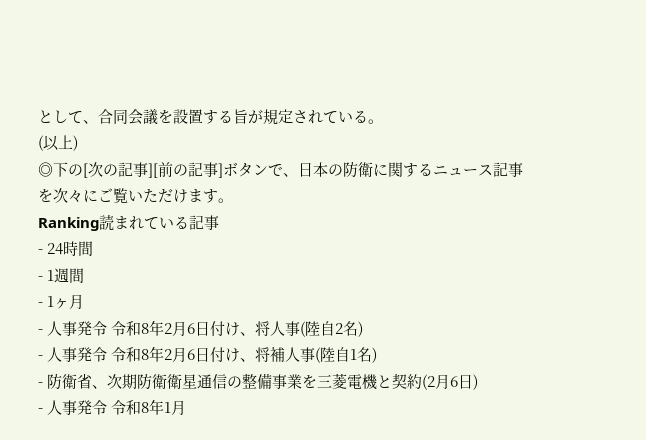として、合同会議を設置する旨が規定されている。
(以上)
◎下の[次の記事][前の記事]ボタンで、日本の防衛に関するニュース記事を次々にご覧いただけます。
Ranking読まれている記事
- 24時間
- 1週間
- 1ヶ月
- 人事発令 令和8年2月6日付け、将人事(陸自2名)
- 人事発令 令和8年2月6日付け、将補人事(陸自1名)
- 防衛省、次期防衛衛星通信の整備事業を三菱電機と契約(2月6日)
- 人事発令 令和8年1月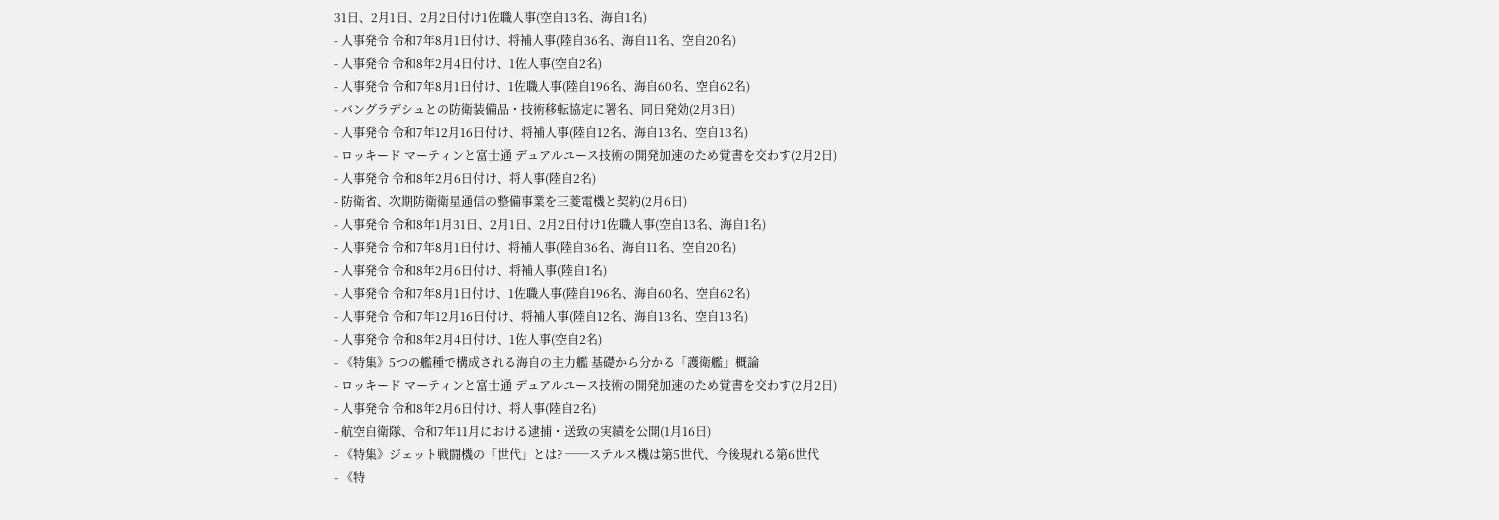31日、2月1日、2月2日付け1佐職人事(空自13名、海自1名)
- 人事発令 令和7年8月1日付け、将補人事(陸自36名、海自11名、空自20名)
- 人事発令 令和8年2月4日付け、1佐人事(空自2名)
- 人事発令 令和7年8月1日付け、1佐職人事(陸自196名、海自60名、空自62名)
- バングラデシュとの防衛装備品・技術移転協定に署名、同日発効(2月3日)
- 人事発令 令和7年12月16日付け、将補人事(陸自12名、海自13名、空自13名)
- ロッキード マーティンと富士通 デュアルユース技術の開発加速のため覚書を交わす(2月2日)
- 人事発令 令和8年2月6日付け、将人事(陸自2名)
- 防衛省、次期防衛衛星通信の整備事業を三菱電機と契約(2月6日)
- 人事発令 令和8年1月31日、2月1日、2月2日付け1佐職人事(空自13名、海自1名)
- 人事発令 令和7年8月1日付け、将補人事(陸自36名、海自11名、空自20名)
- 人事発令 令和8年2月6日付け、将補人事(陸自1名)
- 人事発令 令和7年8月1日付け、1佐職人事(陸自196名、海自60名、空自62名)
- 人事発令 令和7年12月16日付け、将補人事(陸自12名、海自13名、空自13名)
- 人事発令 令和8年2月4日付け、1佐人事(空自2名)
- 《特集》5つの艦種で構成される海自の主力艦 基礎から分かる「護衛艦」概論
- ロッキード マーティンと富士通 デュアルユース技術の開発加速のため覚書を交わす(2月2日)
- 人事発令 令和8年2月6日付け、将人事(陸自2名)
- 航空自衛隊、令和7年11月における逮捕・送致の実績を公開(1月16日)
- 《特集》ジェット戦闘機の「世代」とは? ──ステルス機は第5世代、今後現れる第6世代
- 《特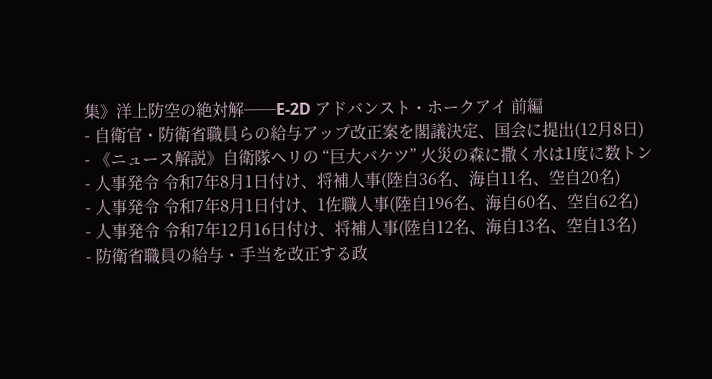集》洋上防空の絶対解──E-2D アドバンスト・ホークアイ 前編
- 自衛官・防衛省職員らの給与アップ改正案を閣議決定、国会に提出(12月8日)
- 《ニュース解説》自衛隊ヘリの “巨大バケツ” 火災の森に撒く水は1度に数トン
- 人事発令 令和7年8月1日付け、将補人事(陸自36名、海自11名、空自20名)
- 人事発令 令和7年8月1日付け、1佐職人事(陸自196名、海自60名、空自62名)
- 人事発令 令和7年12月16日付け、将補人事(陸自12名、海自13名、空自13名)
- 防衛省職員の給与・手当を改正する政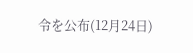令を公布(12月24日)